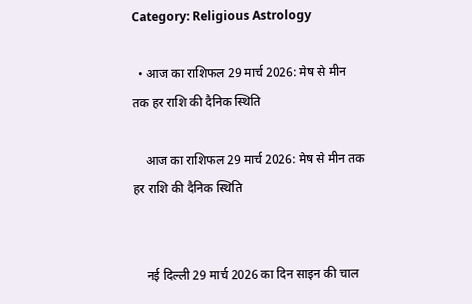Category: Religious Astrology

  • आज का राशिफल 29 मार्च 2026: मेष से मीन तक हर राशि की दैनिक स्थिति

    आज का राशिफल 29 मार्च 2026: मेष से मीन तक हर राशि की दैनिक स्थिति


    नई दिल्ली 29 मार्च 2026 का दिन साइन की चाल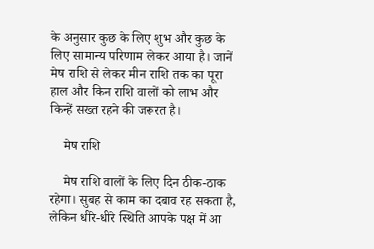के अनुसार कुछ के लिए शुभ और कुछ के लिए सामान्य परिणाम लेकर आया है। जानें मेष राशि से लेकर मीन राशि तक का पूरा हाल और किन राशि वालों को लाभ और किन्हें सख्त रहने की जरूरत है।

    मेष राशि

    मेष राशि वालों के लिए दिन ठीक-ठाक रहेगा। सुबह से काम का दबाव रह सकता है, लेकिन धीरे-धीरे स्थिति आपके पक्ष में आ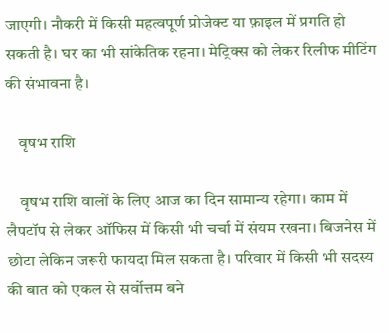जाएगी। नौकरी में किसी महत्वपूर्ण प्रोजेक्ट या फ़ाइल में प्रगति हो सकती है। घर का भी सांकेतिक रहना। मेट्रिक्स को लेकर रिलीफ मीटिंग की संभावना है।

    वृषभ राशि

    वृषभ राशि वालों के लिए आज का दिन सामान्य रहेगा। काम में लैपटॉप से लेकर ऑफिस में किसी भी चर्चा में संयम रखना। बिजनेस में छोटा लेकिन जरूरी फायदा मिल सकता है। परिवार में किसी भी सदस्य की बात को एकल से सर्वोत्तम बने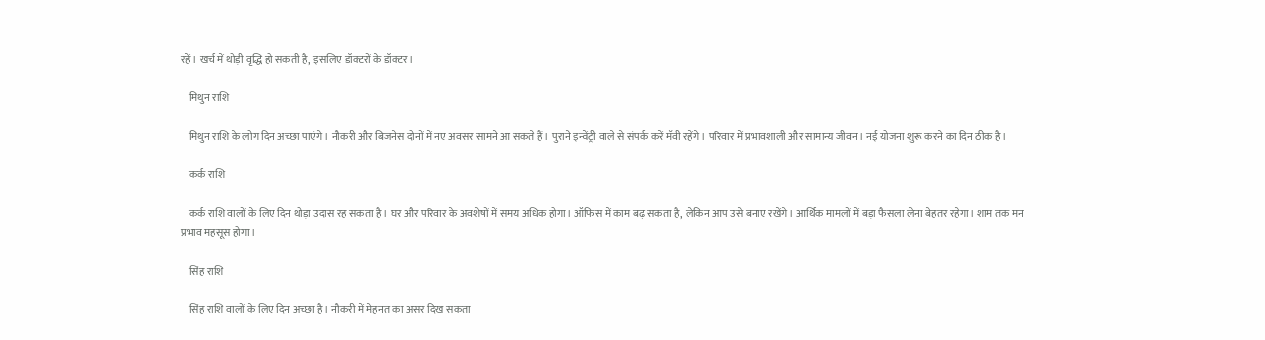रहें। खर्च में थोड़ी वृद्धि हो सकती है, इसलिए डॉक्टरों के डॉक्टर।

    मिथुन राशि

    मिथुन राशि के लोग दिन अच्छा पाएंगे। नौकरी और बिजनेस दोनों में नए अवसर सामने आ सकते हैं। पुराने इन्वेंट्री वाले से संपर्क करें मॅवी रहेंगे। परिवार में प्रभावशाली और सामान्य जीवन। नई योजना शुरू करने का दिन ठीक है।

    कर्क राशि

    कर्क राशि वालों के लिए दिन थोड़ा उदास रह सकता है। घर और परिवार के अवशेषों में समय अधिक होगा। ऑफिस में काम बढ़ सकता है, लेकिन आप उसे बनाए रखेंगे। आर्थिक मामलों में बड़ा फैसला लेना बेहतर रहेगा। शाम तक मन प्रभाव महसूस होगा।

    सिंह राशि

    सिंह राशि वालों के लिए दिन अच्छा है। नौकरी में मेहनत का असर दिख सकता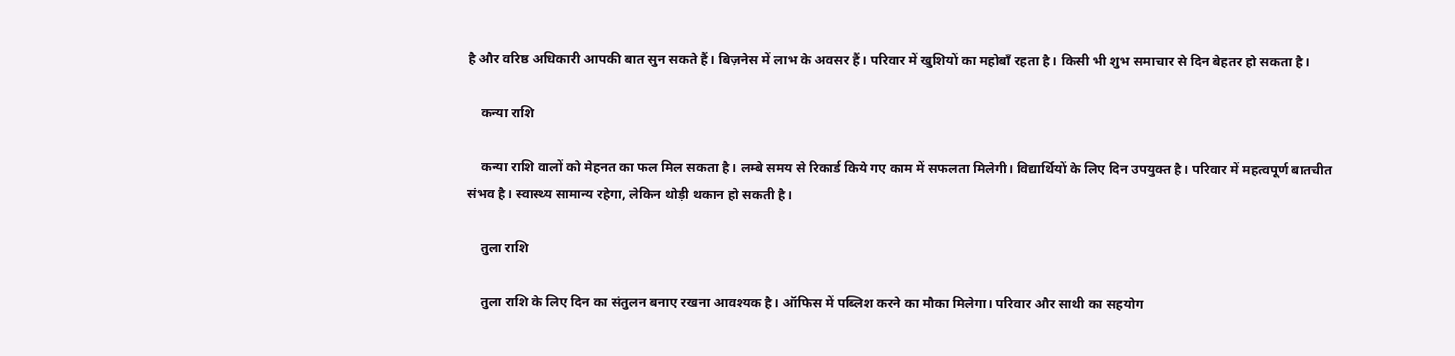है और वरिष्ठ अधिकारी आपकी बात सुन सकते हैं। बिज़नेस में लाभ के अवसर हैं। परिवार में खुशियों का महोबाँ रहता है। किसी भी शुभ समाचार से दिन बेहतर हो सकता है।

    कन्या राशि

    कन्या राशि वालों को मेहनत का फल मिल सकता है। लम्बे समय से रिकार्ड किये गए काम में सफलता मिलेगी। विद्यार्थियों के लिए दिन उपयुक्त है। परिवार में महत्वपूर्ण बातचीत संभव है। स्वास्थ्य सामान्य रहेगा, लेकिन थोड़ी थकान हो सकती है।

    तुला राशि

    तुला राशि के लिए दिन का संतुलन बनाए रखना आवश्यक है। ऑफिस में पब्लिश करने का मौका मिलेगा। परिवार और साथी का सहयोग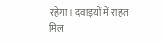रहेगा। दवाइयों में राहत मिल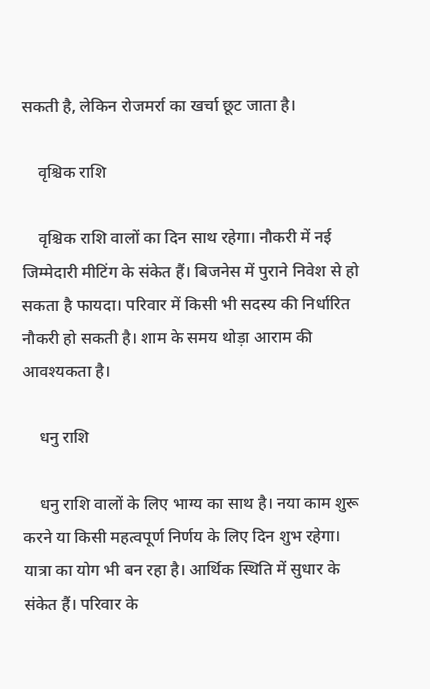सकती है, लेकिन रोजमर्रा का खर्चा छूट जाता है।

    वृश्चिक राशि

    वृश्चिक राशि वालों का दिन साथ रहेगा। नौकरी में नई जिम्मेदारी मीटिंग के संकेत हैं। बिजनेस में पुराने निवेश से हो सकता है फायदा। परिवार में किसी भी सदस्य की निर्धारित नौकरी हो सकती है। शाम के समय थोड़ा आराम की आवश्यकता है।

    धनु राशि

    धनु राशि वालों के लिए भाग्य का साथ है। नया काम शुरू करने या किसी महत्वपूर्ण निर्णय के लिए दिन शुभ रहेगा। यात्रा का योग भी बन रहा है। आर्थिक स्थिति में सुधार के संकेत हैं। परिवार के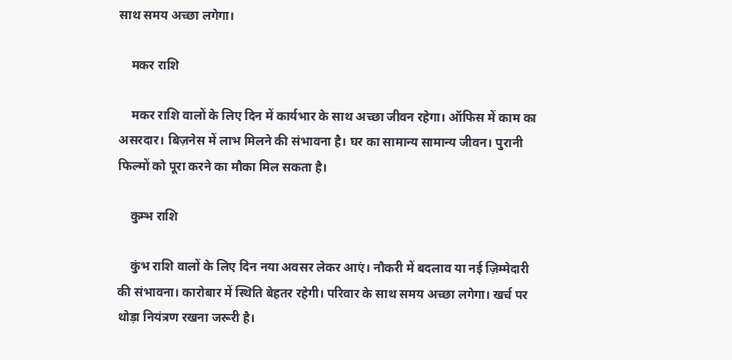साथ समय अच्छा लगेगा।

    मकर राशि

    मकर राशि वालों के लिए दिन में कार्यभार के साथ अच्छा जीवन रहेगा। ऑफिस में काम का असरदार। बिज़नेस में लाभ मिलने की संभावना है। घर का सामान्य सामान्य जीवन। पुरानी फिल्मों को पूरा करने का मौका मिल सकता है।

    कुम्भ राशि

    कुंभ राशि वालों के लिए दिन नया अवसर लेकर आएं। नौकरी में बदलाव या नई ज़िम्मेदारी की संभावना। कारोबार में स्थिति बेहतर रहेगी। परिवार के साथ समय अच्छा लगेगा। खर्च पर थोड़ा नियंत्रण रखना जरूरी है।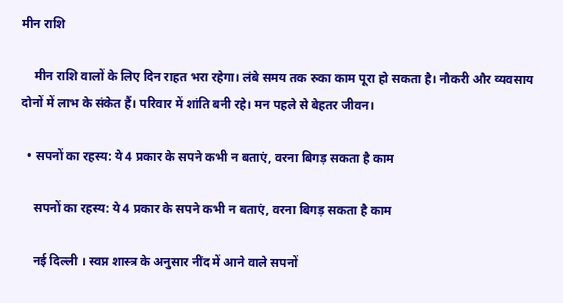मीन राशि

    मीन राशि वालों के लिए दिन राहत भरा रहेगा। लंबे समय तक रुका काम पूरा हो सकता है। नौकरी और व्यवसाय दोनों में लाभ के संकेत हैं। परिवार में शांति बनी रहे। मन पहले से बेहतर जीवन।

  • सपनों का रहस्य: ये 4 प्रकार के सपने कभी न बताएं, वरना बिगड़ सकता है काम

    सपनों का रहस्य: ये 4 प्रकार के सपने कभी न बताएं, वरना बिगड़ सकता है काम

    नई दिल्ली । स्वप्न शास्त्र के अनुसार नींद में आने वाले सपनों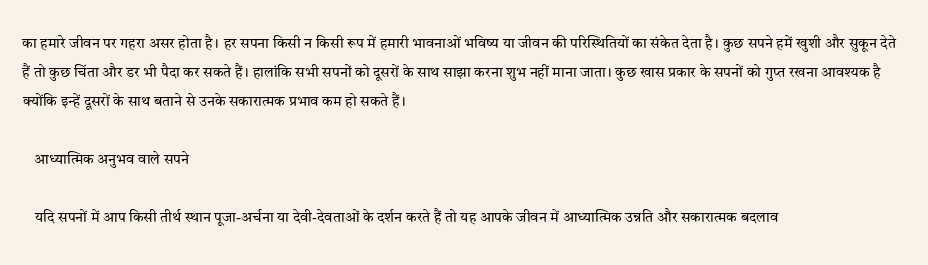का हमारे जीवन पर गहरा असर होता है। हर सपना किसी न किसी रूप में हमारी भावनाओं भविष्य या जीवन की परिस्थितियों का संकेत देता है। कुछ सपने हमें खुशी और सुकून देते हैं तो कुछ चिंता और डर भी पैदा कर सकते हैं। हालांकि सभी सपनों को दूसरों के साथ साझा करना शुभ नहीं माना जाता। कुछ खास प्रकार के सपनों को गुप्त रखना आवश्यक है क्योंकि इन्हें दूसरों के साथ बताने से उनके सकारात्मक प्रभाव कम हो सकते हैं।

    आध्यात्मिक अनुभव वाले सपने

    यदि सपनों में आप किसी तीर्थ स्थान पूजा-अर्चना या देवी-देवताओं के दर्शन करते हैं तो यह आपके जीवन में आध्यात्मिक उन्नति और सकारात्मक बदलाव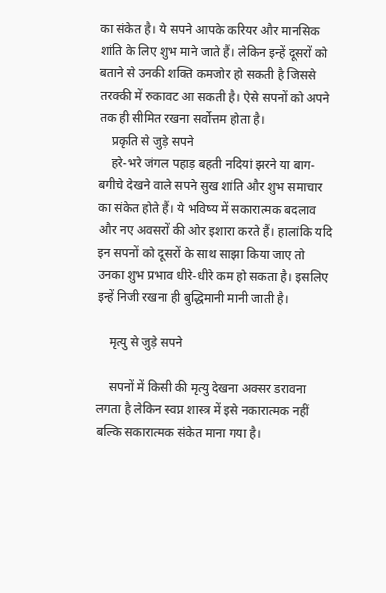का संकेत है। ये सपने आपके करियर और मानसिक शांति के लिए शुभ माने जाते हैं। लेकिन इन्हें दूसरों को बताने से उनकी शक्ति कमजोर हो सकती है जिससे तरक्की में रुकावट आ सकती है। ऐसे सपनों को अपने तक ही सीमित रखना सर्वोत्तम होता है।
    प्रकृति से जुड़े सपने
    हरे-भरे जंगल पहाड़ बहती नदियां झरने या बाग-बगीचे देखने वाले सपने सुख शांति और शुभ समाचार का संकेत होते हैं। ये भविष्य में सकारात्मक बदलाव और नए अवसरों की ओर इशारा करते हैं। हालांकि यदि इन सपनों को दूसरों के साथ साझा किया जाए तो उनका शुभ प्रभाव धीरे-धीरे कम हो सकता है। इसलिए इन्हें निजी रखना ही बुद्धिमानी मानी जाती है।

    मृत्यु से जुड़े सपने

    सपनों में किसी की मृत्यु देखना अक्सर डरावना लगता है लेकिन स्वप्न शास्त्र में इसे नकारात्मक नहीं बल्कि सकारात्मक संकेत माना गया है।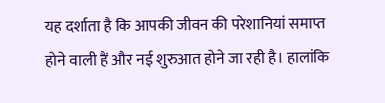यह दर्शाता है कि आपकी जीवन की परेशानियां समाप्त होने वाली हैं और नई शुरुआत होने जा रही है। हालांकि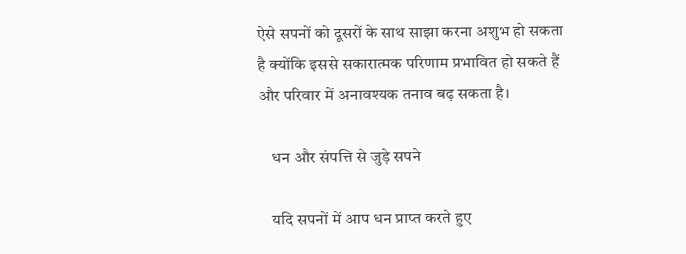ऐसे सपनों को दूसरों के साथ साझा करना अशुभ हो सकता है क्योंकि इससे सकारात्मक परिणाम प्रभावित हो सकते हैं और परिवार में अनावश्यक तनाव बढ़ सकता है।

    धन और संपत्ति से जुड़े सपने

    यदि सपनों में आप धन प्राप्त करते हुए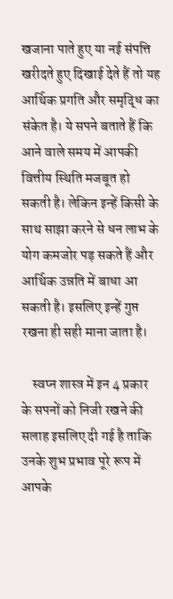खजाना पाते हुए या नई संपत्ति खरीदते हुए दिखाई देते हैं तो यह आर्थिक प्रगति और समृद्धि का संकेत है। ये सपने बताते हैं कि आने वाले समय में आपकी वित्तीय स्थिति मजबूत हो सकती है। लेकिन इन्हें किसी के साथ साझा करने से धन लाभ के योग कमजोर पड़ सकते हैं और आर्थिक उन्नति में बाधा आ सकती है। इसलिए इन्हें गुप्त रखना ही सही माना जाता है।

    स्वप्न शास्त्र में इन 4 प्रकार के सपनों को निजी रखने की सलाह इसलिए दी गई है ताकि उनके शुभ प्रभाव पूरे रूप में आपके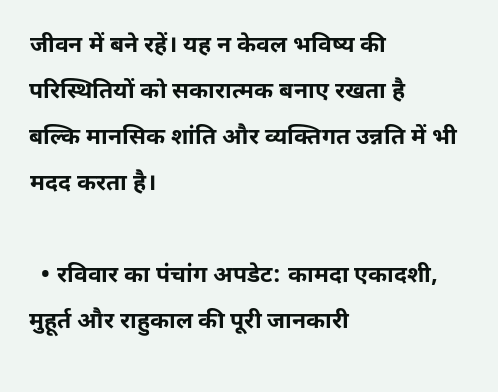जीवन में बने रहें। यह न केवल भविष्य की परिस्थितियों को सकारात्मक बनाए रखता है बल्कि मानसिक शांति और व्यक्तिगत उन्नति में भी मदद करता है।

  • रविवार का पंचांग अपडेट: कामदा एकादशी, मुहूर्त और राहुकाल की पूरी जानकारी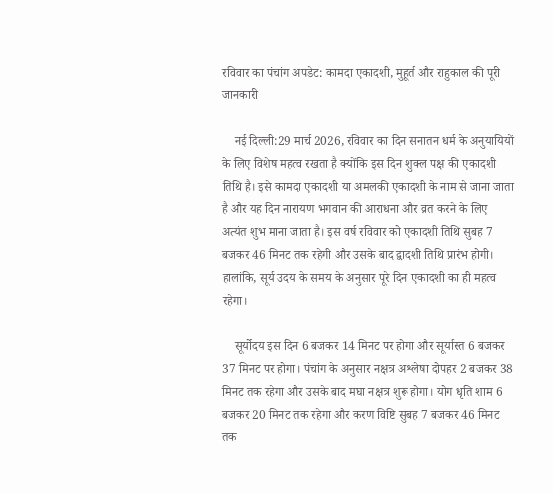रविवार का पंचांग अपडेट: कामदा एकादशी, मुहूर्त और राहुकाल की पूरी जानकारी

    नई दिल्ली:29 मार्च 2026, रविवार का दिन सनातन धर्म के अनुयायियों के लिए विशेष महत्व रखता है क्योंकि इस दिन शुक्ल पक्ष की एकादशी तिथि है। इसे कामदा एकादशी या अमलकी एकादशी के नाम से जाना जाता है और यह दिन नारायण भगवान की आराधना और व्रत करने के लिए अत्यंत शुभ माना जाता है। इस वर्ष रविवार को एकादशी तिथि सुबह 7 बजकर 46 मिनट तक रहेगी और उसके बाद द्वादशी तिथि प्रारंभ होगी। हालांकि, सूर्य उदय के समय के अनुसार पूरे दिन एकादशी का ही महत्व रहेगा।

    सूर्योदय इस दिन 6 बजकर 14 मिनट पर होगा और सूर्यास्त 6 बजकर 37 मिनट पर होगा। पंचांग के अनुसार नक्षत्र अश्लेषा दोपहर 2 बजकर 38 मिनट तक रहेगा और उसके बाद मघा नक्षत्र शुरू होगा। योग धृति शाम 6 बजकर 20 मिनट तक रहेगा और करण विष्टि सुबह 7 बजकर 46 मिनट तक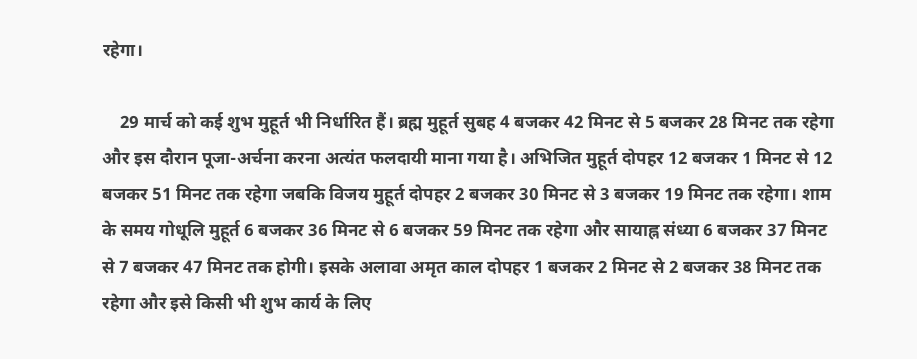रहेगा।

    29 मार्च को कई शुभ मुहूर्त भी निर्धारित हैं। ब्रह्म मुहूर्त सुबह 4 बजकर 42 मिनट से 5 बजकर 28 मिनट तक रहेगा और इस दौरान पूजा-अर्चना करना अत्यंत फलदायी माना गया है। अभिजित मुहूर्त दोपहर 12 बजकर 1 मिनट से 12 बजकर 51 मिनट तक रहेगा जबकि विजय मुहूर्त दोपहर 2 बजकर 30 मिनट से 3 बजकर 19 मिनट तक रहेगा। शाम के समय गोधूलि मुहूर्त 6 बजकर 36 मिनट से 6 बजकर 59 मिनट तक रहेगा और सायाह्न संध्या 6 बजकर 37 मिनट से 7 बजकर 47 मिनट तक होगी। इसके अलावा अमृत काल दोपहर 1 बजकर 2 मिनट से 2 बजकर 38 मिनट तक रहेगा और इसे किसी भी शुभ कार्य के लिए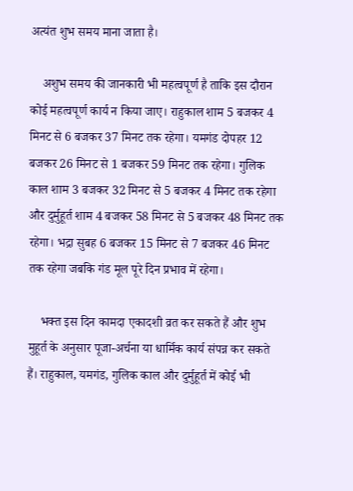अत्यंत शुभ समय माना जाता है।

    अशुभ समय की जानकारी भी महत्वपूर्ण है ताकि इस दौरान कोई महत्वपूर्ण कार्य न किया जाए। राहुकाल शाम 5 बजकर 4 मिनट से 6 बजकर 37 मिनट तक रहेगा। यमगंड दोपहर 12 बजकर 26 मिनट से 1 बजकर 59 मिनट तक रहेगा। गुलिक काल शाम 3 बजकर 32 मिनट से 5 बजकर 4 मिनट तक रहेगा और दुर्मुहूर्त शाम 4 बजकर 58 मिनट से 5 बजकर 48 मिनट तक रहेगा। भद्रा सुबह 6 बजकर 15 मिनट से 7 बजकर 46 मिनट तक रहेगा जबकि गंड मूल पूरे दिन प्रभाव में रहेगा।

    भक्त इस दिन कामदा एकादशी व्रत कर सकते हैं और शुभ मुहूर्त के अनुसार पूजा-अर्चना या धार्मिक कार्य संपन्न कर सकते हैं। राहुकाल, यमगंड, गुलिक काल और दुर्मुहूर्त में कोई भी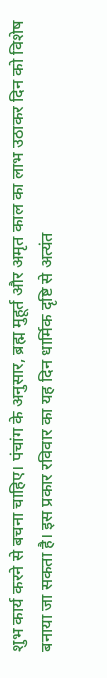शुभ कार्य करने से बचना चाहिए। पंचांग के अनुसार, ब्रह्म मुहूर्त और अमृत काल का लाभ उठाकर दिन को विशेष बनाया जा सकता है। इस प्रकार रविवार का यह दिन धार्मिक दृष्टि से अत्यंत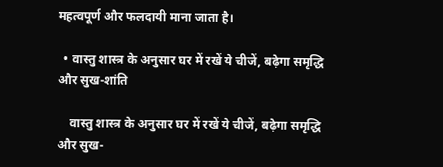महत्वपूर्ण और फलदायी माना जाता है।

  • वास्तु शास्त्र के अनुसार घर में रखें ये चीजें, बढ़ेगा समृद्धि और सुख-शांति

    वास्तु शास्त्र के अनुसार घर में रखें ये चीजें, बढ़ेगा समृद्धि और सुख-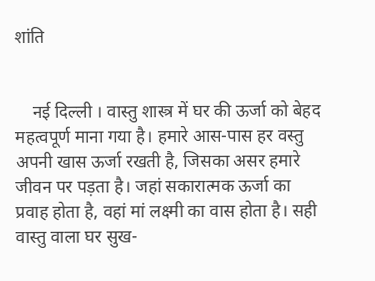शांति


    नई दिल्ली । वास्तु शास्त्र में घर की ऊर्जा को बेहद महत्वपूर्ण माना गया है। हमारे आस-पास हर वस्तु अपनी खास ऊर्जा रखती है, जिसका असर हमारे जीवन पर पड़ता है। जहां सकारात्मक ऊर्जा का प्रवाह होता है, वहां मां लक्ष्मी का वास होता है। सही वास्तु वाला घर सुख-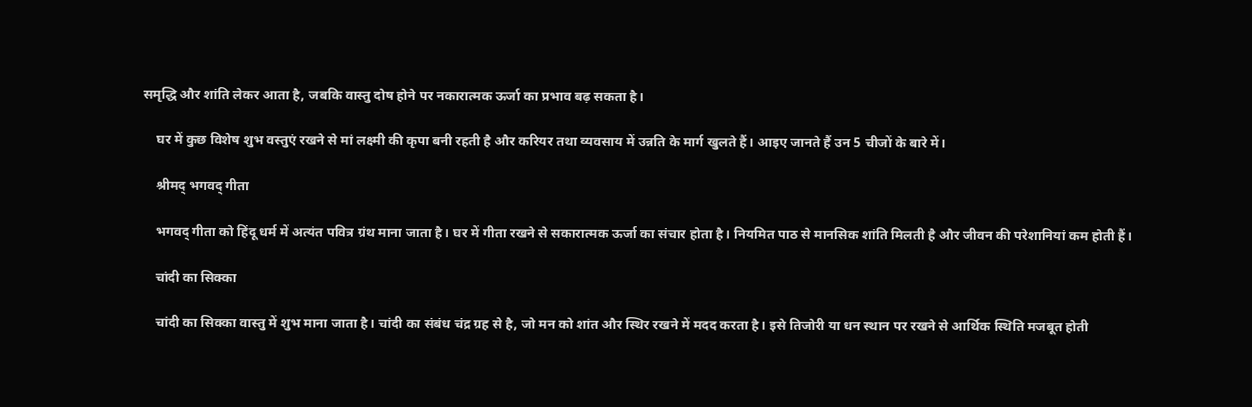समृद्धि और शांति लेकर आता है, जबकि वास्तु दोष होने पर नकारात्मक ऊर्जा का प्रभाव बढ़ सकता है।

    घर में कुछ विशेष शुभ वस्तुएं रखने से मां लक्ष्मी की कृपा बनी रहती है और करियर तथा व्यवसाय में उन्नति के मार्ग खुलते हैं। आइए जानते हैं उन 5 चीजों के बारे में।

    श्रीमद् भगवद् गीता

    भगवद् गीता को हिंदू धर्म में अत्यंत पवित्र ग्रंथ माना जाता है। घर में गीता रखने से सकारात्मक ऊर्जा का संचार होता है। नियमित पाठ से मानसिक शांति मिलती है और जीवन की परेशानियां कम होती हैं।

    चांदी का सिक्का

    चांदी का सिक्का वास्तु में शुभ माना जाता है। चांदी का संबंध चंद्र ग्रह से है, जो मन को शांत और स्थिर रखने में मदद करता है। इसे तिजोरी या धन स्थान पर रखने से आर्थिक स्थिति मजबूत होती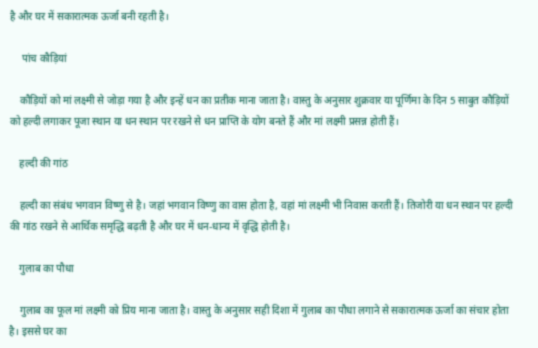है और घर में सकारात्मक ऊर्जा बनी रहती है।

     पांच कौड़ियां

    कौड़ियों को मां लक्ष्मी से जोड़ा गया है और इन्हें धन का प्रतीक माना जाता है। वास्तु के अनुसार शुक्रवार या पूर्णिमा के दिन 5 साबुत कौड़ियों को हल्दी लगाकर पूजा स्थान या धन स्थान पर रखने से धन प्राप्ति के योग बनते हैं और मां लक्ष्मी प्रसन्न होती हैं।

    हल्दी की गांठ

    हल्दी का संबंध भगवान विष्णु से है। जहां भगवान विष्णु का वास होता है, वहां मां लक्ष्मी भी निवास करती हैं। तिजोरी या धन स्थान पर हल्दी की गांठ रखने से आर्थिक समृद्धि बढ़ती है और घर में धन-धान्य में वृद्धि होती है।

    गुलाब का पौधा

    गुलाब का फूल मां लक्ष्मी को प्रिय माना जाता है। वास्तु के अनुसार सही दिशा में गुलाब का पौधा लगाने से सकारात्मक ऊर्जा का संचार होता है। इससे घर का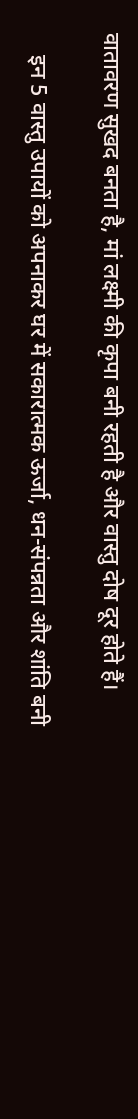वातावरण सुखद बनता है, मां लक्ष्मी की कृपा बनी रहती है और वास्तु दोष दूर होते हैं।

    इन 5 वास्तु उपायों को अपनाकर घर में सकारात्मक ऊर्जा, धन-संपन्नता और शांति बनी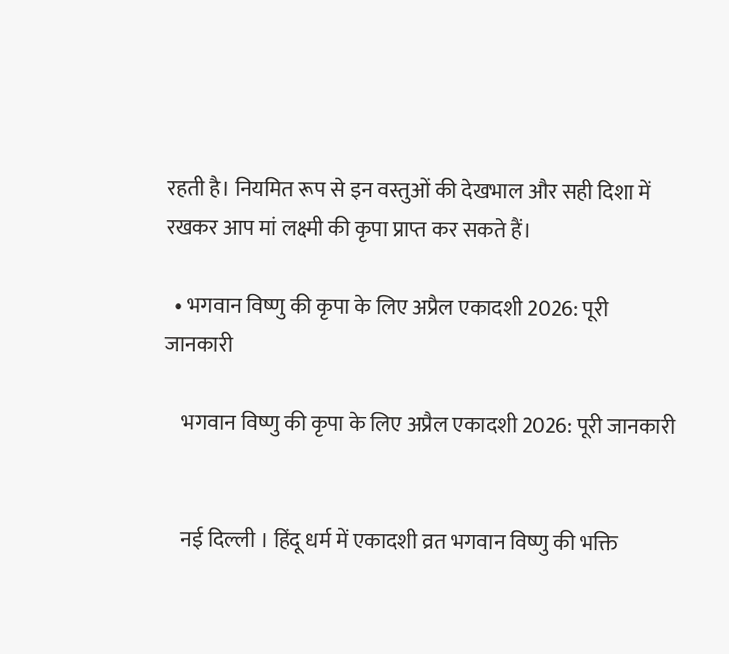रहती है। नियमित रूप से इन वस्तुओं की देखभाल और सही दिशा में रखकर आप मां लक्ष्मी की कृपा प्राप्त कर सकते हैं।

  • भगवान विष्णु की कृपा के लिए अप्रैल एकादशी 2026: पूरी जानकारी

    भगवान विष्णु की कृपा के लिए अप्रैल एकादशी 2026: पूरी जानकारी


    नई दिल्ली । हिंदू धर्म में एकादशी व्रत भगवान विष्णु की भक्ति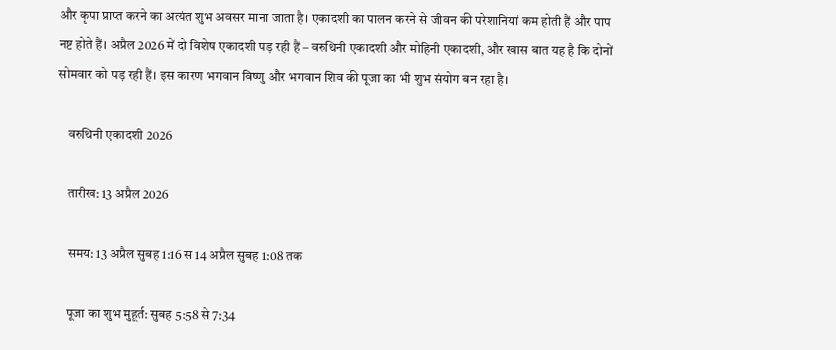और कृपा प्राप्त करने का अत्यंत शुभ अवसर माना जाता है। एकादशी का पालन करने से जीवन की परेशानियां कम होती हैं और पाप नष्ट होते हैं। अप्रैल 2026 में दो विशेष एकादशी पड़ रही हैं – वरुथिनी एकादशी और मोहिनी एकादशी, और खास बात यह है कि दोनों सोमवार को पड़ रही हैं। इस कारण भगवान विष्णु और भगवान शिव की पूजा का भी शुभ संयोग बन रहा है।

    वरुथिनी एकादशी 2026

    तारीख: 13 अप्रैल 2026

    समय: 13 अप्रैल सुबह 1:16 स 14 अप्रैल सुबह 1:08 तक

    पूजा का शुभ मुहूर्त: सुबह 5:58 से 7:34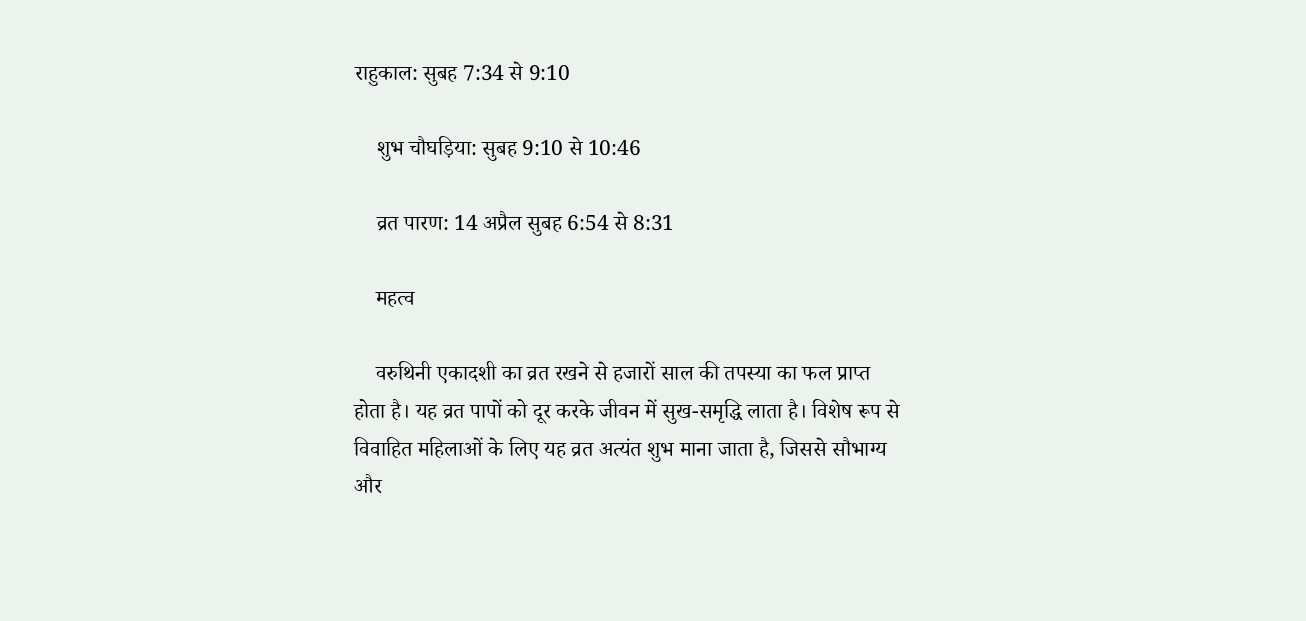राहुकाल: सुबह 7:34 से 9:10

    शुभ चौघड़िया: सुबह 9:10 से 10:46

    व्रत पारण: 14 अप्रैल सुबह 6:54 से 8:31

    महत्व

    वरुथिनी एकादशी का व्रत रखने से हजारों साल की तपस्या का फल प्राप्त होता है। यह व्रत पापों को दूर करके जीवन में सुख-समृद्धि लाता है। विशेष रूप से विवाहित महिलाओं के लिए यह व्रत अत्यंत शुभ माना जाता है, जिससे सौभाग्य और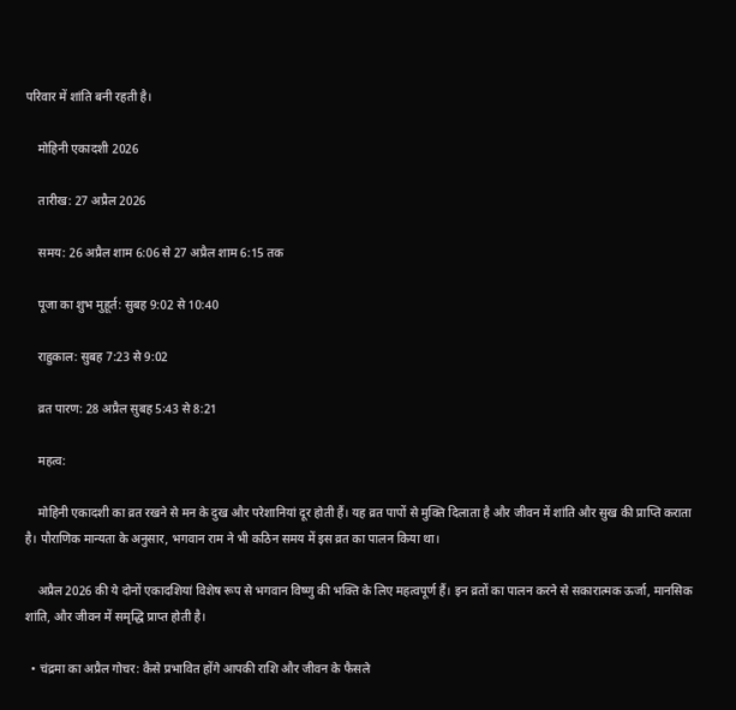परिवार में शांति बनी रहती है।

    मोहिनी एकादशी 2026

    तारीख: 27 अप्रैल 2026

    समय: 26 अप्रैल शाम 6:06 से 27 अप्रैल शाम 6:15 तक

    पूजा का शुभ मुहूर्त: सुबह 9:02 से 10:40

    राहुकाल: सुबह 7:23 से 9:02

    व्रत पारण: 28 अप्रैल सुबह 5:43 से 8:21

    महत्व:

    मोहिनी एकादशी का व्रत रखने से मन के दुख और परेशानियां दूर होती हैं। यह व्रत पापों से मुक्ति दिलाता है और जीवन में शांति और सुख की प्राप्ति कराता है। पौराणिक मान्यता के अनुसार, भगवान राम ने भी कठिन समय में इस व्रत का पालन किया था।

    अप्रैल 2026 की ये दोनों एकादशियां विशेष रूप से भगवान विष्णु की भक्ति के लिए महत्वपूर्ण हैं। इन व्रतों का पालन करने से सकारात्मक ऊर्जा, मानसिक शांति, और जीवन में समृद्धि प्राप्त होती है।

  • चंद्रमा का अप्रैल गोचर: कैसे प्रभावित होंगे आपकी राशि और जीवन के फैसले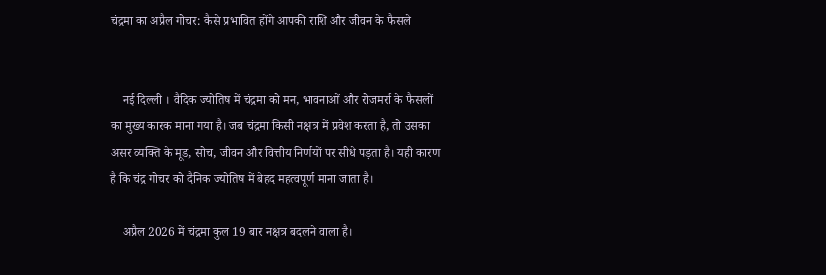चंद्रमा का अप्रैल गोचर: कैसे प्रभावित होंगे आपकी राशि और जीवन के फैसले


    नई दिल्ली । वैदिक ज्योतिष में चंद्रमा को मन, भावनाओं और रोजमर्रा के फैसलों का मुख्य कारक माना गया है। जब चंद्रमा किसी नक्षत्र में प्रवेश करता है, तो उसका असर व्यक्ति के मूड, सोच, जीवन और वित्तीय निर्णयों पर सीधे पड़ता है। यही कारण है कि चंद्र गोचर को दैनिक ज्योतिष में बेहद महत्वपूर्ण माना जाता है।

    अप्रैल 2026 में चंद्रमा कुल 19 बार नक्षत्र बदलने वाला है।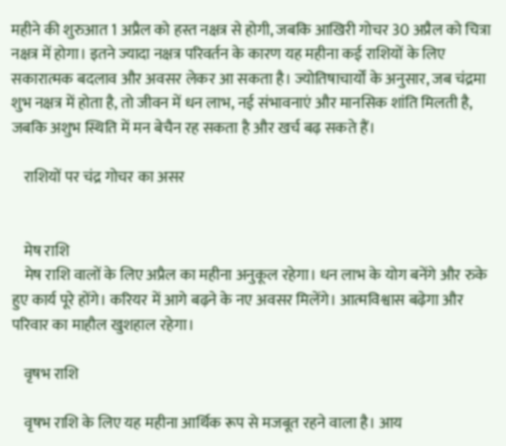महीने की शुरुआत 1 अप्रैल को हस्त नक्षत्र से होगी, जबकि आखिरी गोचर 30 अप्रैल को चित्रा नक्षत्र में होगा। इतने ज्यादा नक्षत्र परिवर्तन के कारण यह महीना कई राशियों के लिए सकारात्मक बदलाव और अवसर लेकर आ सकता है। ज्योतिषाचार्यों के अनुसार, जब चंद्रमा शुभ नक्षत्र में होता है, तो जीवन में धन लाभ, नई संभावनाएं और मानसिक शांति मिलती है, जबकि अशुभ स्थिति में मन बेचैन रह सकता है और खर्च बढ़ सकते हैं।

    राशियों पर चंद्र गोचर का असर


    मेष राशि
    मेष राशि वालों के लिए अप्रैल का महीना अनुकूल रहेगा। धन लाभ के योग बनेंगे और रुके हुए कार्य पूरे होंगे। करियर में आगे बढ़ने के नए अवसर मिलेंगे। आत्मविश्वास बढ़ेगा और परिवार का माहौल खुशहाल रहेगा।

    वृषभ राशि

    वृषभ राशि के लिए यह महीना आर्थिक रूप से मजबूत रहने वाला है। आय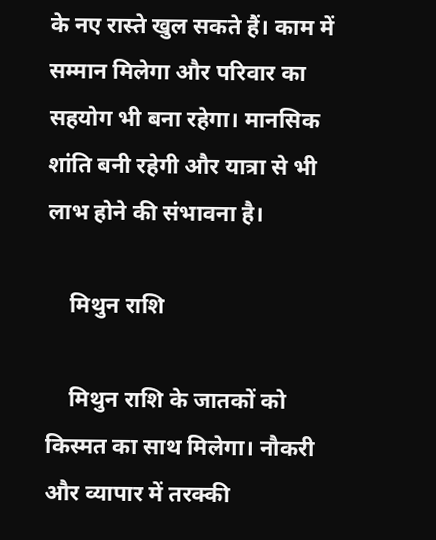के नए रास्ते खुल सकते हैं। काम में सम्मान मिलेगा और परिवार का सहयोग भी बना रहेगा। मानसिक शांति बनी रहेगी और यात्रा से भी लाभ होने की संभावना है।

    मिथुन राशि

    मिथुन राशि के जातकों को किस्मत का साथ मिलेगा। नौकरी और व्यापार में तरक्की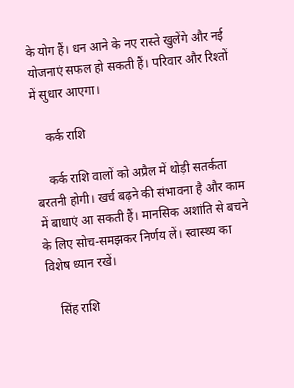के योग हैं। धन आने के नए रास्ते खुलेंगे और नई योजनाएं सफल हो सकती हैं। परिवार और रिश्तों में सुधार आएगा।

    कर्क राशि

    कर्क राशि वालों को अप्रैल में थोड़ी सतर्कता बरतनी होगी। खर्च बढ़ने की संभावना है और काम में बाधाएं आ सकती हैं। मानसिक अशांति से बचने के लिए सोच-समझकर निर्णय लें। स्वास्थ्य का विशेष ध्यान रखें।

    सिंह राशि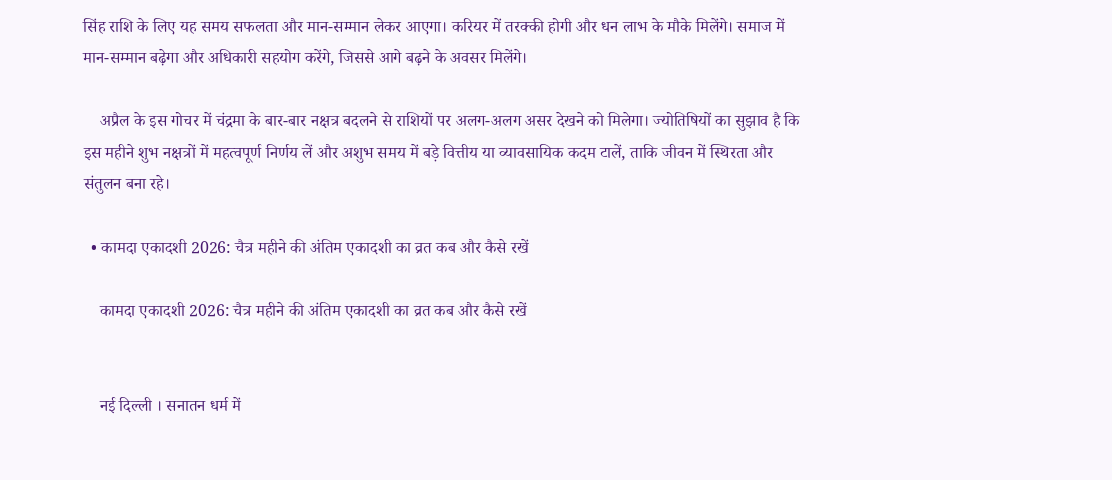सिंह राशि के लिए यह समय सफलता और मान-सम्मान लेकर आएगा। करियर में तरक्की होगी और धन लाभ के मौके मिलेंगे। समाज में मान-सम्मान बढ़ेगा और अधिकारी सहयोग करेंगे, जिससे आगे बढ़ने के अवसर मिलेंगे।

    अप्रैल के इस गोचर में चंद्रमा के बार-बार नक्षत्र बदलने से राशियों पर अलग-अलग असर देखने को मिलेगा। ज्योतिषियों का सुझाव है कि इस महीने शुभ नक्षत्रों में महत्वपूर्ण निर्णय लें और अशुभ समय में बड़े वित्तीय या व्यावसायिक कदम टालें, ताकि जीवन में स्थिरता और संतुलन बना रहे।

  • कामदा एकादशी 2026: चैत्र महीने की अंतिम एकादशी का व्रत कब और कैसे रखें

    कामदा एकादशी 2026: चैत्र महीने की अंतिम एकादशी का व्रत कब और कैसे रखें


    नई दिल्ली । सनातन धर्म में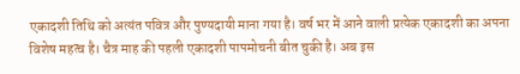एकादशी तिथि को अत्यंत पवित्र और पुण्यदायी माना गया है। वर्ष भर में आने वाली प्रत्येक एकादशी का अपना विशेष महत्व है। चैत्र माह की पहली एकादशी पापमोचनी बीत चुकी है। अब इस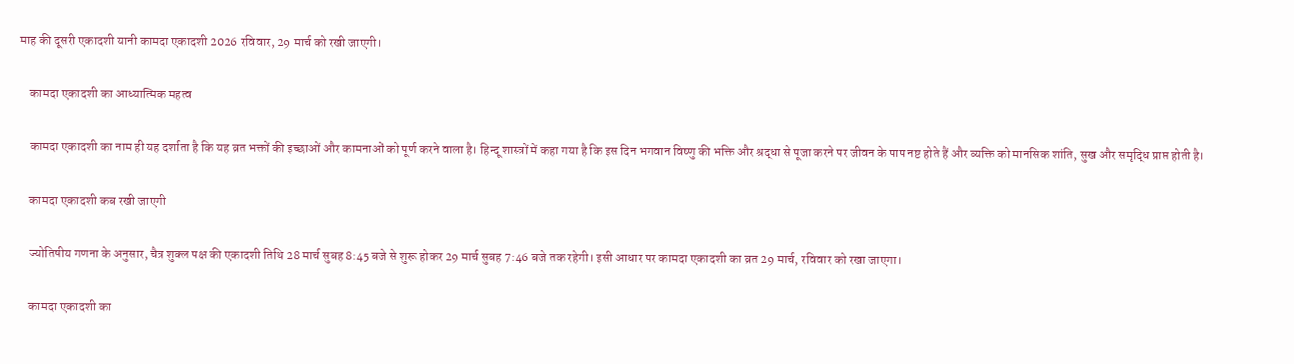माह की दूसरी एकादशी यानी कामदा एकादशी 2026 रविवार, 29 मार्च को रखी जाएगी।

    कामदा एकादशी का आध्यात्मिक महत्व

    कामदा एकादशी का नाम ही यह दर्शाता है कि यह व्रत भक्तों की इच्छाओं और कामनाओं को पूर्ण करने वाला है। हिन्दू शास्त्रों में कहा गया है कि इस दिन भगवान विष्णु की भक्ति और श्रद्धा से पूजा करने पर जीवन के पाप नष्ट होते हैं और व्यक्ति को मानसिक शांति, सुख और समृद्धि प्राप्त होती है।

    कामदा एकादशी कब रखी जाएगी

    ज्योतिषीय गणना के अनुसार, चैत्र शुक्ल पक्ष की एकादशी तिथि 28 मार्च सुबह 8:45 बजे से शुरू होकर 29 मार्च सुबह 7:46 बजे तक रहेगी। इसी आधार पर कामदा एकादशी का व्रत 29 मार्च, रविवार को रखा जाएगा।

    कामदा एकादशी का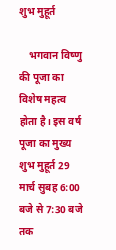शुभ मुहूर्त

    भगवान विष्णु की पूजा का विशेष महत्व होता है। इस वर्ष पूजा का मुख्य शुभ मुहूर्त 29 मार्च सुबह 6:00 बजे से 7:30 बजे तक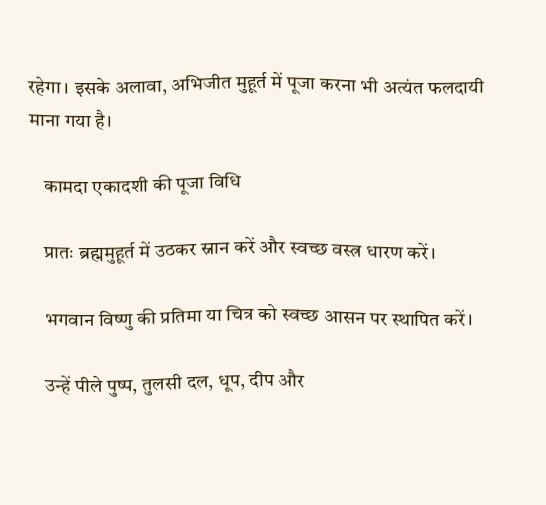रहेगा। इसके अलावा, अभिजीत मुहूर्त में पूजा करना भी अत्यंत फलदायी माना गया है।

    कामदा एकादशी की पूजा विधि

    प्रातः ब्रह्ममुहूर्त में उठकर स्नान करें और स्वच्छ वस्त्र धारण करें।

    भगवान विष्णु की प्रतिमा या चित्र को स्वच्छ आसन पर स्थापित करें।

    उन्हें पीले पुष्प, तुलसी दल, धूप, दीप और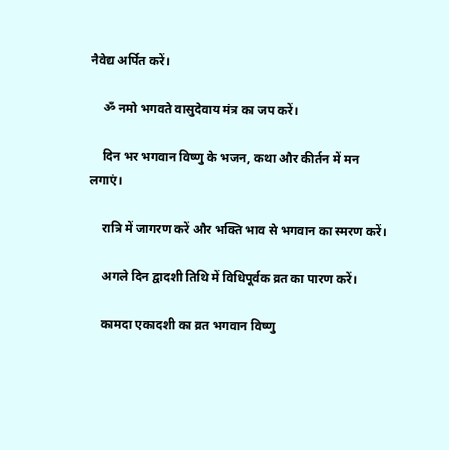नैवेद्य अर्पित करें।

    ॐ नमो भगवते वासुदेवाय मंत्र का जप करें।

    दिन भर भगवान विष्णु के भजन, कथा और कीर्तन में मन लगाएं।

    रात्रि में जागरण करें और भक्ति भाव से भगवान का स्मरण करें।

    अगले दिन द्वादशी तिथि में विधिपूर्वक व्रत का पारण करें।

    कामदा एकादशी का व्रत भगवान विष्णु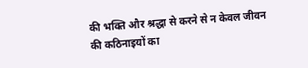की भक्ति और श्रद्धा से करने से न केवल जीवन की कठिनाइयों का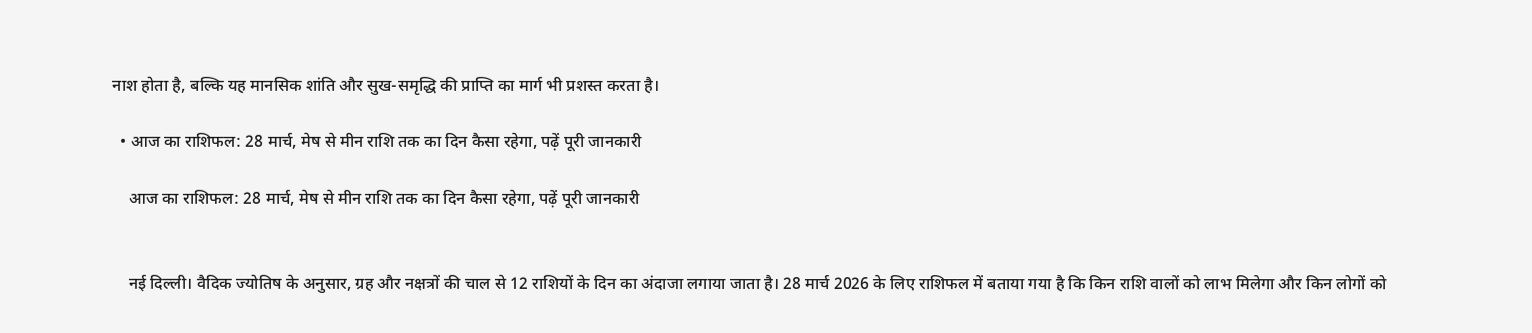नाश होता है, बल्कि यह मानसिक शांति और सुख-समृद्धि की प्राप्ति का मार्ग भी प्रशस्त करता है।

  • आज का राशिफल: 28 मार्च, मेष से मीन राशि तक का दिन कैसा रहेगा, पढ़ें पूरी जानकारी

    आज का राशिफल: 28 मार्च, मेष से मीन राशि तक का दिन कैसा रहेगा, पढ़ें पूरी जानकारी


    नई दिल्ली। वैदिक ज्योतिष के अनुसार, ग्रह और नक्षत्रों की चाल से 12 राशियों के दिन का अंदाजा लगाया जाता है। 28 मार्च 2026 के लिए राशिफल में बताया गया है कि किन राशि वालों को लाभ मिलेगा और किन लोगों को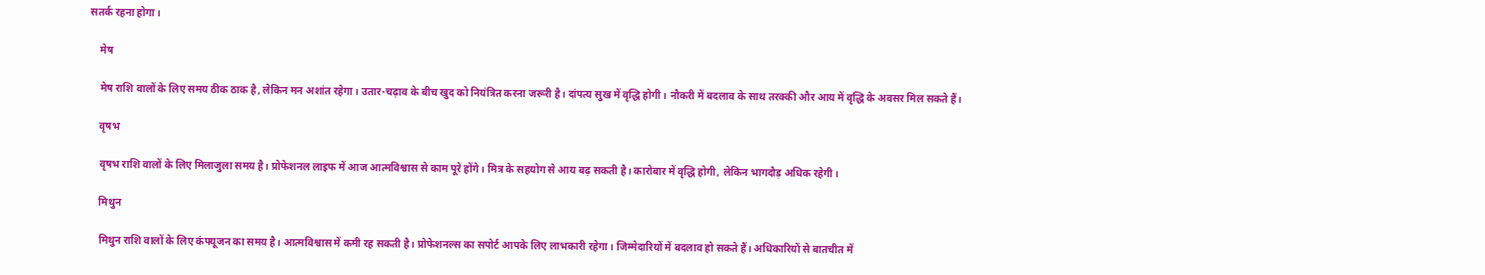सतर्क रहना होगा।

    मेष

    मेष राशि वालों के लिए समय ठीक ठाक है, लेकिन मन अशांत रहेगा। उतार-चढ़ाव के बीच खुद को नियंत्रित करना जरूरी है। दांपत्य सुख में वृद्धि होगी। नौकरी में बदलाव के साथ तरक्की और आय में वृद्धि के अवसर मिल सकते हैं।

    वृषभ

    वृषभ राशि वालों के लिए मिलाजुला समय है। प्रोफेशनल लाइफ में आज आत्मविश्वास से काम पूरे होंगे। मित्र के सहयोग से आय बढ़ सकती है। कारोबार में वृद्धि होगी, लेकिन भागदौड़ अधिक रहेगी।

    मिथुन

    मिथुन राशि वालों के लिए कंफ्यूजन का समय है। आत्मविश्वास में कमी रह सकती है। प्रोफेशनल्स का सपोर्ट आपके लिए लाभकारी रहेगा। जिम्मेदारियों में बदलाव हो सकते हैं। अधिकारियों से बातचीत में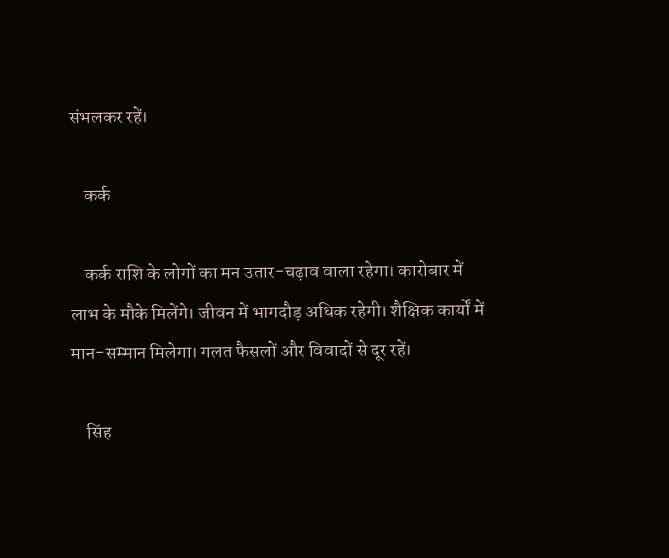संभलकर रहें।

    कर्क

    कर्क राशि के लोगों का मन उतार-चढ़ाव वाला रहेगा। कारोबार में लाभ के मौके मिलेंगे। जीवन में भागदौड़ अधिक रहेगी। शैक्षिक कार्यों में मान-सम्मान मिलेगा। गलत फैसलों और विवादों से दूर रहें।

    सिंह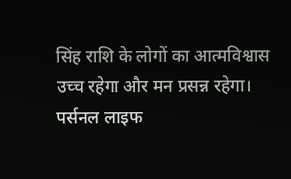सिंह राशि के लोगों का आत्मविश्वास उच्च रहेगा और मन प्रसन्न रहेगा। पर्सनल लाइफ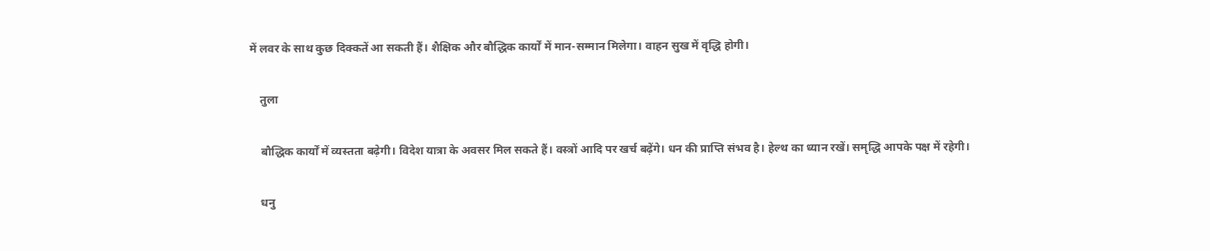में लवर के साथ कुछ दिक्कतें आ सकती हैं। शैक्षिक और बौद्धिक कार्यों में मान-सम्मान मिलेगा। वाहन सुख में वृद्धि होगी।

    तुला

    बौद्धिक कार्यों में व्यस्तता बढ़ेगी। विदेश यात्रा के अवसर मिल सकते हैं। वस्त्रों आदि पर खर्च बढ़ेंगे। धन की प्राप्ति संभव है। हेल्थ का ध्यान रखें। समृद्धि आपके पक्ष में रहेगी।

    धनु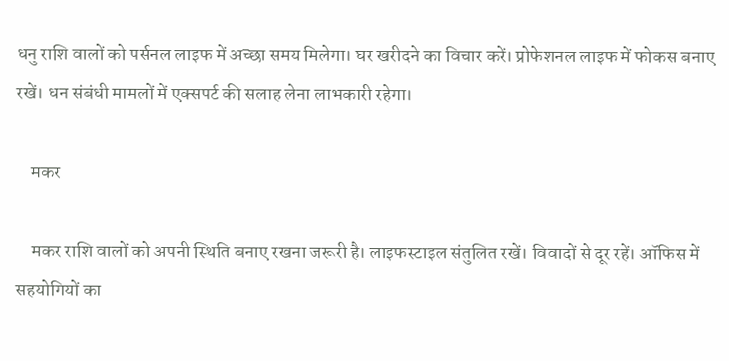धनु राशि वालों को पर्सनल लाइफ में अच्छा समय मिलेगा। घर खरीदने का विचार करें। प्रोफेशनल लाइफ में फोकस बनाए रखें। धन संबंधी मामलों में एक्सपर्ट की सलाह लेना लाभकारी रहेगा।

    मकर

    मकर राशि वालों को अपनी स्थिति बनाए रखना जरूरी है। लाइफस्टाइल संतुलित रखें। विवादों से दूर रहें। ऑफिस में सहयोगियों का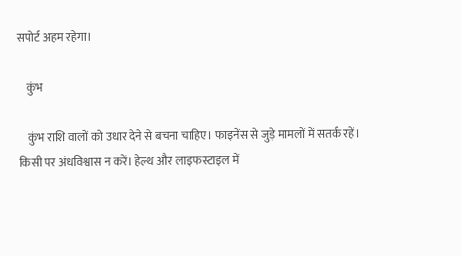सपोर्ट अहम रहेगा।

    कुंभ

    कुंभ राशि वालों को उधार देने से बचना चाहिए। फाइनेंस से जुड़े मामलों में सतर्क रहें। किसी पर अंधविश्वास न करें। हेल्थ और लाइफस्टाइल में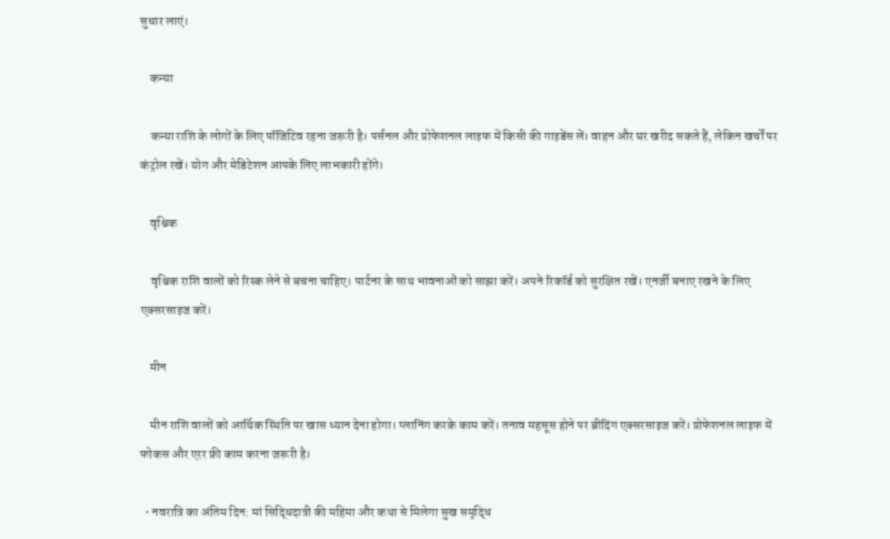सुधार लाएं।

    कन्या

    कन्या राशि के लोगों के लिए पॉजिटिव रहना जरूरी है। पर्सनल और प्रोफेशनल लाइफ में किसी की गाइडेंस लें। वाहन और घर खरीद सकते हैं, लेकिन खर्चों पर कंट्रोल रखें। योग और मेडिटेशन आपके लिए लाभकारी होंगे।

    वृश्चिक

    वृश्चिक राशि वालों को रिस्क लेने से बचना चाहिए। पार्टनर के साथ भावनाओं को साझा करें। अपने रिकॉर्ड को सुरक्षित रखें। एनर्जी बनाए रखने के लिए एक्सरसाइज करें।

    मीन

    मीन राशि वालों को आर्थिक स्थिति पर खास ध्यान देना होगा। प्लानिंग करके काम करें। तनाव महसूस होने पर ब्रीदिंग एक्सरसाइज करें। प्रोफेशनल लाइफ में फोकस और एरर फ्री काम करना जरूरी है।

  • नवरात्रि का अंतिम दिन: मां सिद्धिदात्री की महिमा और कथा से मिलेगा सुख समृद्धि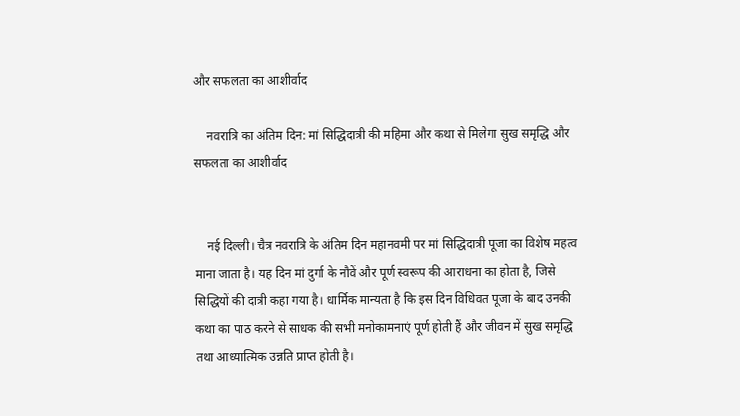और सफलता का आशीर्वाद

    नवरात्रि का अंतिम दिन: मां सिद्धिदात्री की महिमा और कथा से मिलेगा सुख समृद्धि और सफलता का आशीर्वाद


    नई दिल्ली। चैत्र नवरात्रि के अंतिम दिन महानवमी पर मां सिद्धिदात्री पूजा का विशेष महत्व माना जाता है। यह दिन मां दुर्गा के नौवें और पूर्ण स्वरूप की आराधना का होता है, जिसे सिद्धियों की दात्री कहा गया है। धार्मिक मान्यता है कि इस दिन विधिवत पूजा के बाद उनकी कथा का पाठ करने से साधक की सभी मनोकामनाएं पूर्ण होती हैं और जीवन में सुख समृद्धि तथा आध्यात्मिक उन्नति प्राप्त होती है।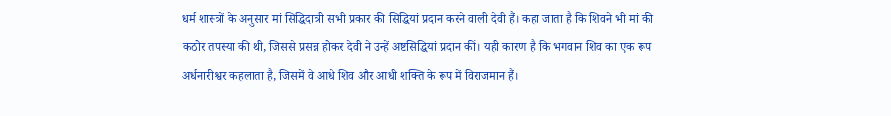धर्म शास्त्रों के अनुसार मां सिद्धिदात्री सभी प्रकार की सिद्धियां प्रदान करने वाली देवी हैं। कहा जाता है कि शिवने भी मां की कठोर तपस्या की थी, जिससे प्रसन्न होकर देवी ने उन्हें अष्टसिद्धियां प्रदान कीं। यही कारण है कि भगवान शिव का एक रूप अर्धनारीश्वर कहलाता है, जिसमें वे आधे शिव और आधी शक्ति के रूप में विराजमान हैं।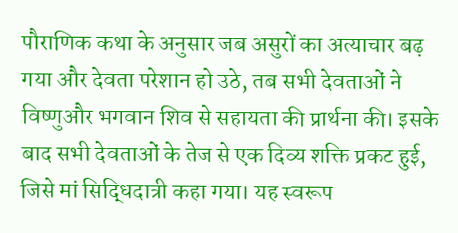पौराणिक कथा के अनुसार जब असुरों का अत्याचार बढ़ गया और देवता परेशान हो उठे, तब सभी देवताओं ने विष्णुऔर भगवान शिव से सहायता की प्रार्थना की। इसके बाद सभी देवताओं के तेज से एक दिव्य शक्ति प्रकट हुई, जिसे मां सिद्धिदात्री कहा गया। यह स्वरूप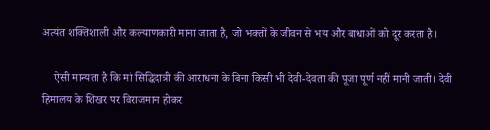अत्यंत शक्तिशाली और कल्याणकारी माना जाता है, जो भक्तों के जीवन से भय और बाधाओं को दूर करता है।

    ऐसी मान्यता है कि मां सिद्धिदात्री की आराधना के बिना किसी भी देवी-देवता की पूजा पूर्ण नहीं मानी जाती। देवी हिमालय के शिखर पर विराजमान होकर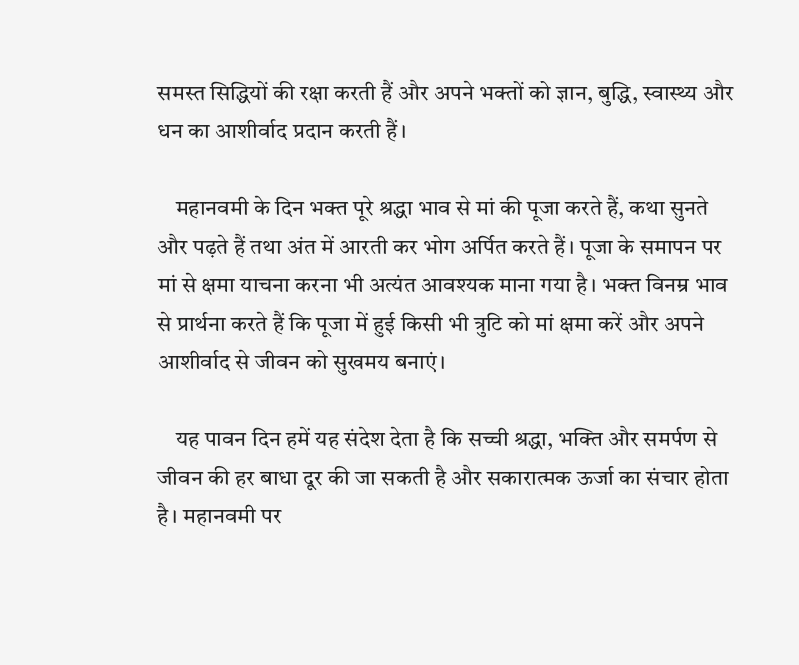समस्त सिद्धियों की रक्षा करती हैं और अपने भक्तों को ज्ञान, बुद्धि, स्वास्थ्य और धन का आशीर्वाद प्रदान करती हैं।

    महानवमी के दिन भक्त पूरे श्रद्धा भाव से मां की पूजा करते हैं, कथा सुनते और पढ़ते हैं तथा अंत में आरती कर भोग अर्पित करते हैं। पूजा के समापन पर मां से क्षमा याचना करना भी अत्यंत आवश्यक माना गया है। भक्त विनम्र भाव से प्रार्थना करते हैं कि पूजा में हुई किसी भी त्रुटि को मां क्षमा करें और अपने आशीर्वाद से जीवन को सुखमय बनाएं।

    यह पावन दिन हमें यह संदेश देता है कि सच्ची श्रद्धा, भक्ति और समर्पण से जीवन की हर बाधा दूर की जा सकती है और सकारात्मक ऊर्जा का संचार होता है। महानवमी पर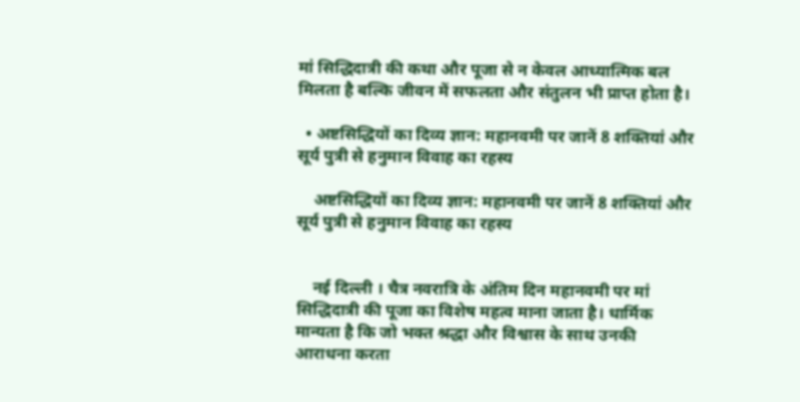मां सिद्धिदात्री की कथा और पूजा से न केवल आध्यात्मिक बल मिलता है बल्कि जीवन में सफलता और संतुलन भी प्राप्त होता है।

  • अष्टसिद्धियों का दिव्य ज्ञान: महानवमी पर जानें 8 शक्तियां और सूर्य पुत्री से हनुमान विवाह का रहस्य

    अष्टसिद्धियों का दिव्य ज्ञान: महानवमी पर जानें 8 शक्तियां और सूर्य पुत्री से हनुमान विवाह का रहस्य


    नई दिल्ली । चैत्र नवरात्रि के अंतिम दिन महानवमी पर मां सिद्धिदात्री की पूजा का विशेष महत्व माना जाता है। धार्मिक मान्यता है कि जो भक्त श्रद्धा और विश्वास के साथ उनकी आराधना करता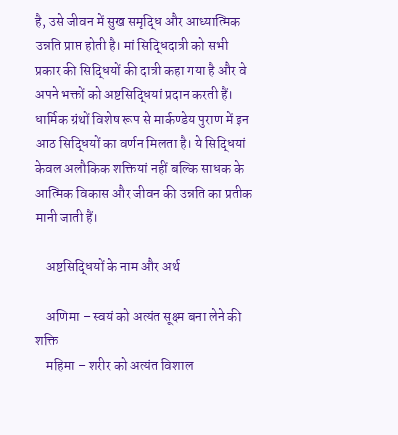है, उसे जीवन में सुख समृद्धि और आध्यात्मिक उन्नति प्राप्त होती है। मां सिद्धिदात्री को सभी प्रकार की सिद्धियों की दात्री कहा गया है और वे अपने भक्तों को अष्टसिद्धियां प्रदान करती हैं। धार्मिक ग्रंथों विशेष रूप से मार्कण्डेय पुराण में इन आठ सिद्धियों का वर्णन मिलता है। ये सिद्धियां केवल अलौकिक शक्तियां नहीं बल्कि साधक के आत्मिक विकास और जीवन की उन्नति का प्रतीक मानी जाती हैं।

    अष्टसिद्धियों के नाम और अर्थ

    अणिमा – स्वयं को अत्यंत सूक्ष्म बना लेने की शक्ति
    महिमा – शरीर को अत्यंत विशाल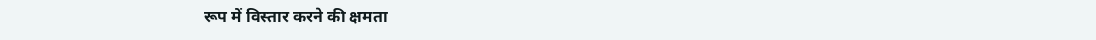रूप में विस्तार करने की क्षमता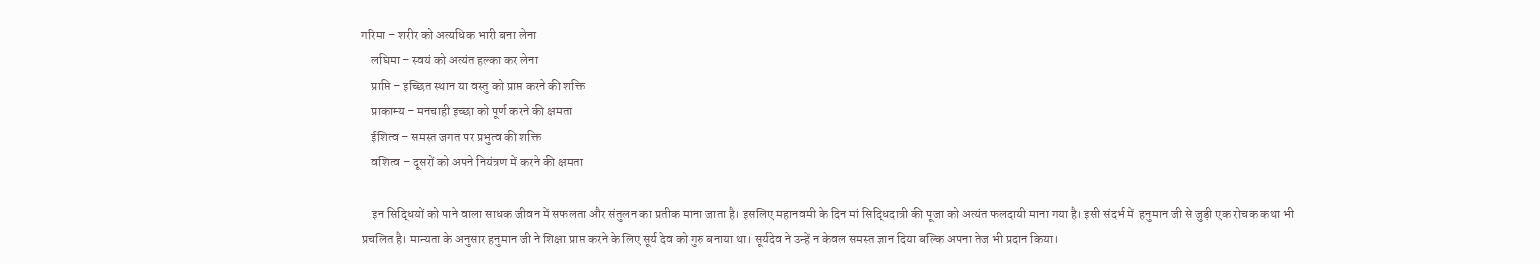गरिमा – शरीर को अत्यधिक भारी बना लेना
    लघिमा – स्वयं को अत्यंत हल्का कर लेना
    प्राप्ति – इच्छित स्थान या वस्तु को प्राप्त करने की शक्ति
    प्राकाम्य – मनचाही इच्छा को पूर्ण करने की क्षमता
    ईशित्व – समस्त जगत पर प्रभुत्व की शक्ति
    वशित्व – दूसरों को अपने नियंत्रण में करने की क्षमता

    इन सिद्धियों को पाने वाला साधक जीवन में सफलता और संतुलन का प्रतीक माना जाता है। इसलिए महानवमी के दिन मां सिद्धिदात्री की पूजा को अत्यंत फलदायी माना गया है। इसी संदर्भ में  हनुमान जी से जुड़ी एक रोचक कथा भी प्रचलित है। मान्यता के अनुसार हनुमान जी ने शिक्षा प्राप्त करने के लिए सूर्य देव को गुरु बनाया था। सूर्यदेव ने उन्हें न केवल समस्त ज्ञान दिया बल्कि अपना तेज भी प्रदान किया।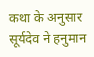कथा के अनुसार सूर्यदेव ने हनुमान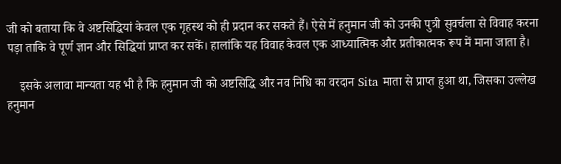जी को बताया कि वे अष्टसिद्धियां केवल एक गृहस्थ को ही प्रदान कर सकते हैं। ऐसे में हनुमान जी को उनकी पुत्री सुवर्चला से विवाह करना पड़ा ताकि वे पूर्ण ज्ञान और सिद्धियां प्राप्त कर सकें। हालांकि यह विवाह केवल एक आध्यात्मिक और प्रतीकात्मक रूप में माना जाता है।

    इसके अलावा मान्यता यह भी है कि हनुमान जी को अष्टसिद्धि और नव निधि का वरदान Sita माता से प्राप्त हुआ था, जिसका उल्लेख हनुमान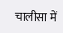चालीसा में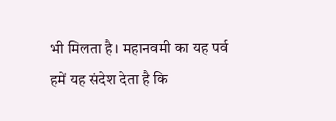भी मिलता है। महानवमी का यह पर्व हमें यह संदेश देता है कि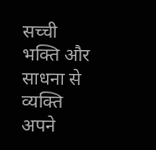सच्ची भक्ति और साधना से व्यक्ति अपने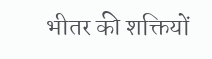भीतर की शक्तियों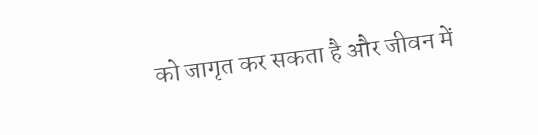को जागृत कर सकता है और जीवन में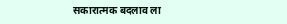सकारात्मक बदलाव ला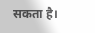सकता है।